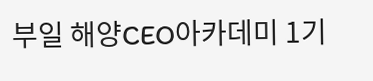부일 해양CEO아카데미 1기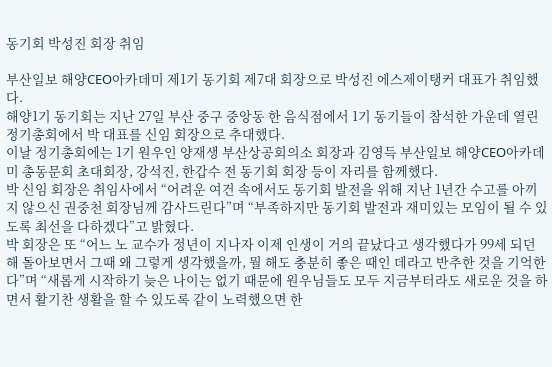동기회 박성진 회장 취임

부산일보 해양CEO아카데미 제1기 동기회 제7대 회장으로 박성진 에스제이탱커 대표가 취임했다.
해양1기 동기회는 지난 27일 부산 중구 중앙동 한 음식점에서 1기 동기들이 참석한 가운데 열린 정기총회에서 박 대표를 신임 회장으로 추대했다.
이날 정기총회에는 1기 원우인 양재생 부산상공회의소 회장과 김영득 부산일보 해양CEO아카데미 총동문회 초대회장, 강석진, 한갑수 전 동기회 회장 등이 자리를 함께했다.
박 신임 회장은 취임사에서 “어려운 여건 속에서도 동기회 발전을 위해 지난 1년간 수고를 아끼지 않으신 권중천 회장님께 감사드린다”며 “부족하지만 동기회 발전과 재미있는 모임이 될 수 있도록 최선을 다하겠다”고 밝혔다.
박 회장은 또 “어느 노 교수가 정년이 지나자 이제 인생이 거의 끝났다고 생각했다가 99세 되던 해 돌아보면서 그때 왜 그렇게 생각했을까, 뭘 해도 충분히 좋은 때인 데라고 반추한 것을 기억한다”며 “새롭게 시작하기 늦은 나이는 없기 때문에 원우님들도 모두 지금부터라도 새로운 것을 하면서 활기찬 생활을 할 수 있도록 같이 노력했으면 한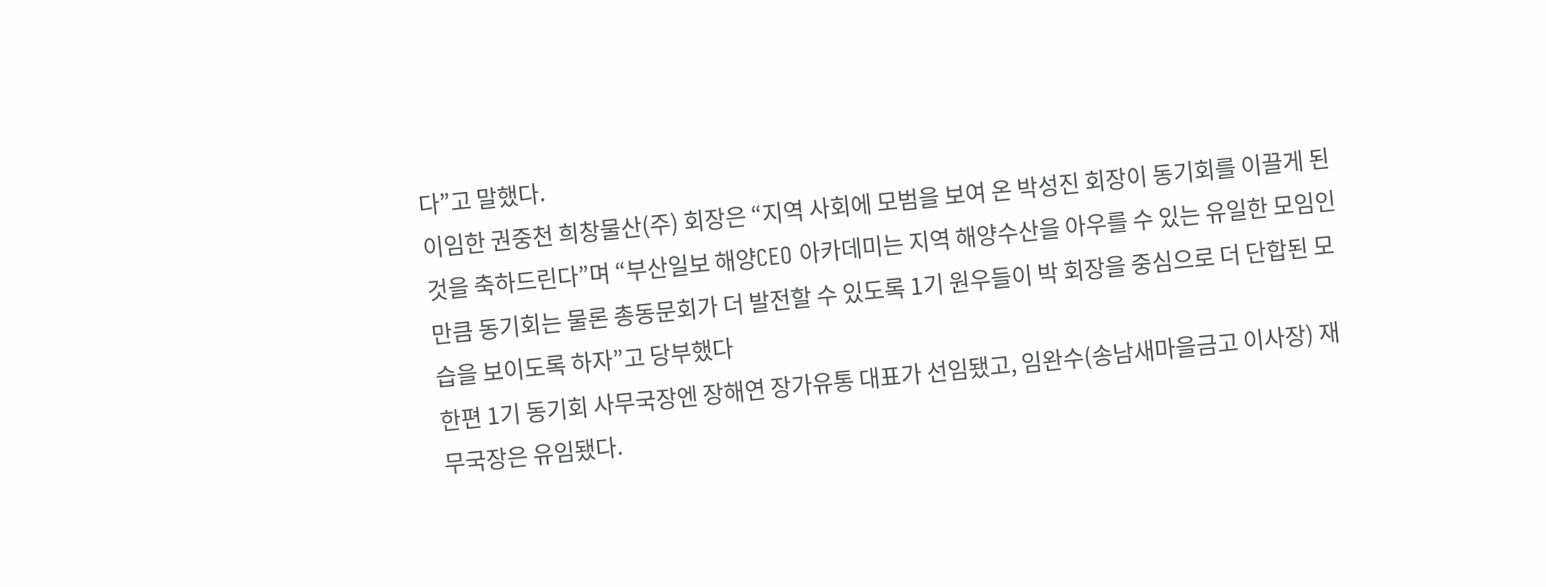다”고 말했다.
이임한 권중천 희창물산(주) 회장은 “지역 사회에 모범을 보여 온 박성진 회장이 동기회를 이끌게 된 것을 축하드린다”며 “부산일보 해양CEO 아카데미는 지역 해양수산을 아우를 수 있는 유일한 모임인 만큼 동기회는 물론 총동문회가 더 발전할 수 있도록 1기 원우들이 박 회장을 중심으로 더 단합된 모습을 보이도록 하자”고 당부했다
한편 1기 동기회 사무국장엔 장해연 장가유통 대표가 선임됐고, 임완수(송남새마을금고 이사장) 재무국장은 유임됐다.